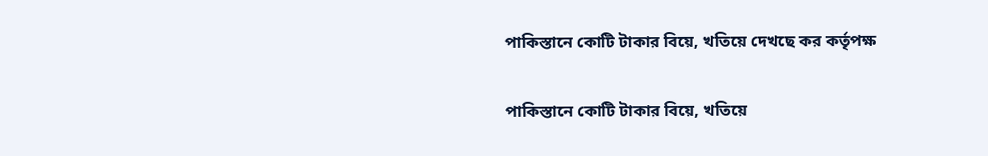পাকিস্তানে কোটি টাকার বিয়ে, খতিয়ে দেখছে কর কর্তৃপক্ষ

পাকিস্তানে কোটি টাকার বিয়ে, খতিয়ে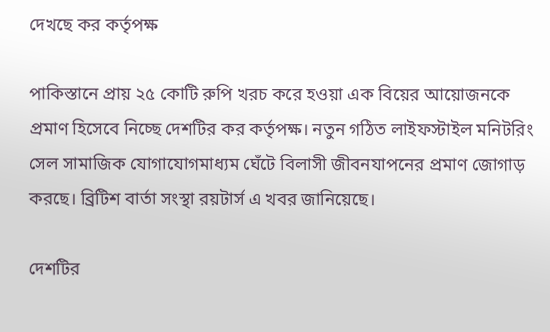দেখছে কর কর্তৃপক্ষ

পাকিস্তানে প্রায় ২৫ কোটি রুপি খরচ করে হওয়া এক বিয়ের আয়োজনকে প্রমাণ হিসেবে নিচ্ছে দেশটির কর কর্তৃপক্ষ। নতুন গঠিত লাইফস্টাইল মনিটরিং সেল সামাজিক যোগাযোগমাধ্যম ঘেঁটে বিলাসী জীবনযাপনের প্রমাণ জোগাড় করছে। ব্রিটিশ বার্তা সংস্থা রয়টার্স এ খবর জানিয়েছে।

দেশটির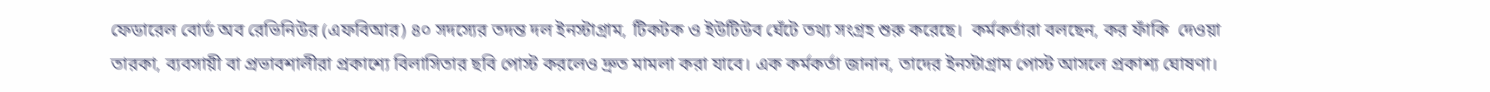ফেডারেল বোর্ড অব রেভিনিউর (এফবিআর) ৪০ সদস্যের তদন্ত দল ইনস্টাগ্রাম, টিকটক ও ইউটিউব ঘেঁটে তথ্য সংগ্রহ শুরু করেছে।  কর্মকর্তারা বলছেন, কর ফাঁকি  দেওয়া তারকা, ব্যবসায়ী বা প্রভাবশালীরা প্রকাশ্যে বিলাসিতার ছবি পোস্ট করলেও দ্রুত মামলা করা যাবে। এক কর্মকর্তা জানান, তাদের ইনস্টাগ্রাম পোস্ট আসলে প্রকাশ্য ঘোষণা।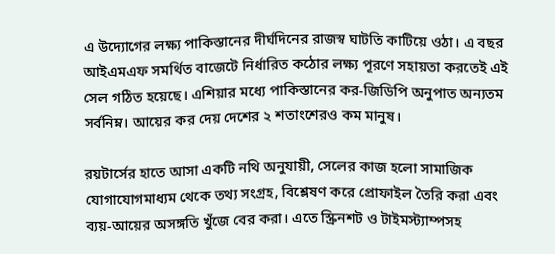এ উদ্যোগের লক্ষ্য পাকিস্তানের দীর্ঘদিনের রাজস্ব ঘাটতি কাটিয়ে ওঠা। এ বছর আইএমএফ সমর্থিত বাজেটে নির্ধারিত কঠোর লক্ষ্য পূরণে সহায়তা করতেই এই সেল গঠিত হয়েছে। এশিয়ার মধ্যে পাকিস্তানের কর-জিডিপি অনুপাত অন্যতম সর্বনিম্ন। আয়ের কর দেয় দেশের ২ শতাংশেরও কম মানুষ।

রয়টার্সের হাতে আসা একটি নথি অনুযায়ী, সেলের কাজ হলো সামাজিক যোগাযোগমাধ্যম থেকে তথ্য সংগ্রহ, বিশ্লেষণ করে প্রোফাইল তৈরি করা এবং ব্যয়-আয়ের অসঙ্গতি খুঁজে বের করা। এতে স্ক্রিনশট ও টাইমস্ট্যাম্পসহ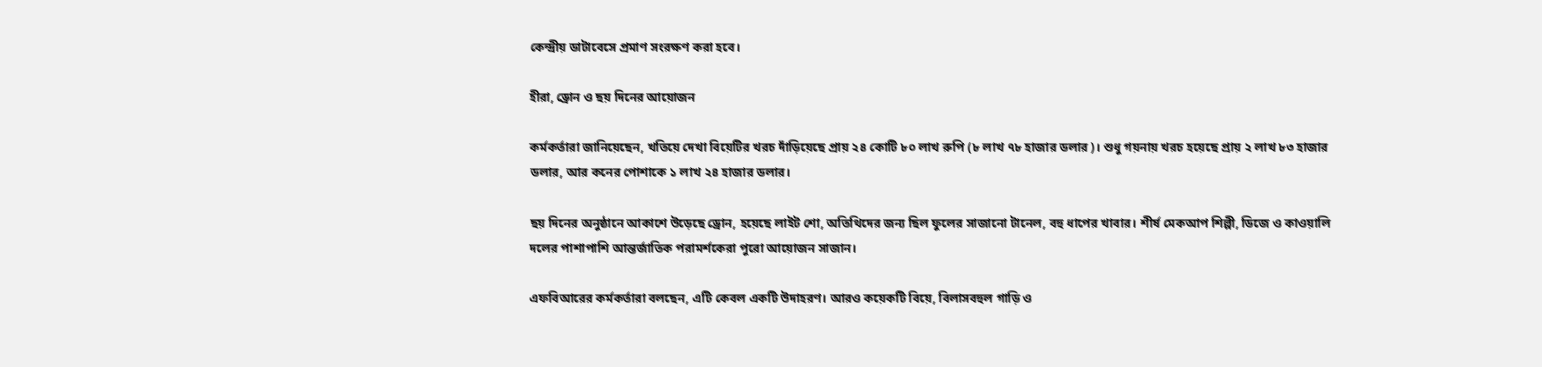কেন্দ্রীয় ডাটাবেসে প্রমাণ সংরক্ষণ করা হবে।

হীরা, ড্রোন ও ছয় দিনের আয়োজন

কর্মকর্তারা জানিয়েছেন, খতিয়ে দেখা বিয়েটির খরচ দাঁড়িয়েছে প্রায় ২৪ কোটি ৮০ লাখ রুপি (৮ লাখ ৭৮ হাজার ডলার)। শুধু গয়নায় খরচ হয়েছে প্রায় ২ লাখ ৮৩ হাজার ডলার, আর কনের পোশাকে ১ লাখ ২৪ হাজার ডলার।

ছয় দিনের অনুষ্ঠানে আকাশে উড়েছে ড্রোন, হয়েছে লাইট শো, অতিথিদের জন্য ছিল ফুলের সাজানো টানেল, বহু ধাপের খাবার। শীর্ষ মেকআপ শিল্পী, ডিজে ও কাওয়ালি দলের পাশাপাশি আন্তর্জাতিক পরামর্শকেরা পুরো আয়োজন সাজান।

এফবিআরের কর্মকর্তারা বলছেন, এটি কেবল একটি উদাহরণ। আরও কয়েকটি বিয়ে, বিলাসবহুল গাড়ি ও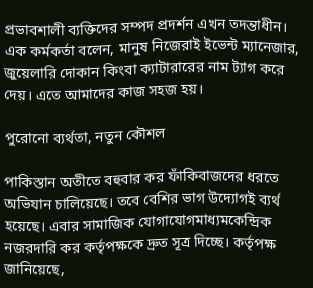প্রভাবশালী ব্যক্তিদের সম্পদ প্রদর্শন এখন তদন্তাধীন। এক কর্মকর্তা বলেন, মানুষ নিজেরাই ইভেন্ট ম্যানেজার, জুয়েলারি দোকান কিংবা ক্যাটারারের নাম ট্যাগ করে দেয়। এতে আমাদের কাজ সহজ হয়।

পুরোনো ব্যর্থতা, নতুন কৌশল

পাকিস্তান অতীতে বহুবার কর ফাঁকিবাজদের ধরতে অভিযান চালিয়েছে। তবে বেশির ভাগ উদ্যোগই ব্যর্থ হয়েছে। এবার সামাজিক যোগাযোগমাধ্যমকেন্দ্রিক নজরদারি কর কর্তৃপক্ষকে দ্রুত সূত্র দিচ্ছে। কর্তৃপক্ষ জানিয়েছে,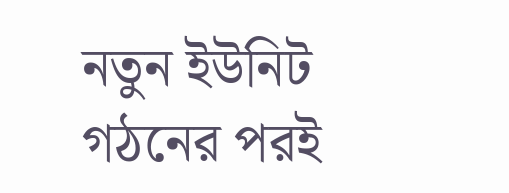নতুন ইউনিট গঠনের পরই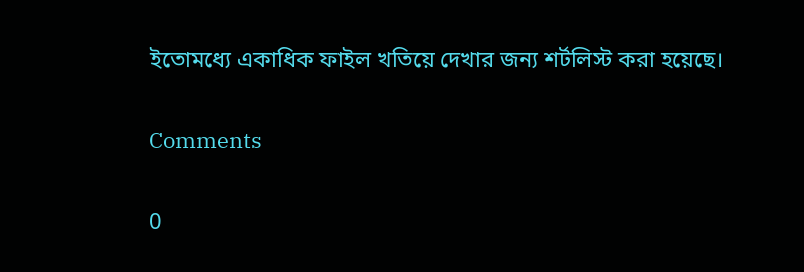ইতোমধ্যে একাধিক ফাইল খতিয়ে দেখার জন্য শর্টলিস্ট করা হয়েছে।

Comments

0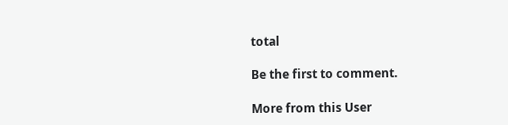total

Be the first to comment.

More from this User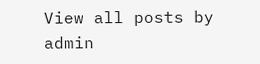View all posts by admin